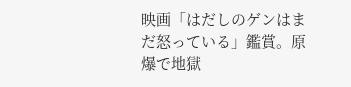映画「はだしのゲンはまだ怒っている」鑑賞。原爆で地獄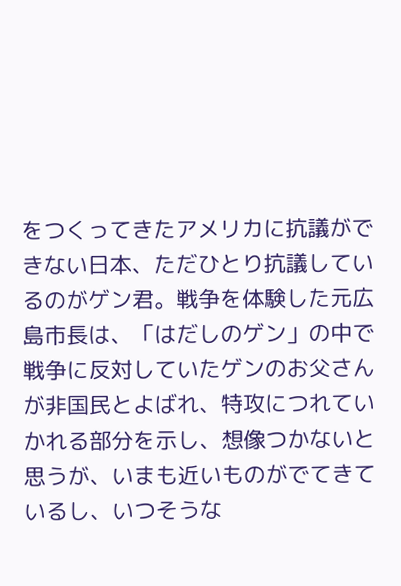をつくってきたアメリカに抗議ができない日本、ただひとり抗議しているのがゲン君。戦争を体験した元広島市長は、「はだしのゲン」の中で戦争に反対していたゲンのお父さんが非国民とよばれ、特攻につれていかれる部分を示し、想像つかないと思うが、いまも近いものがでてきているし、いつそうな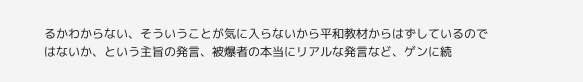るかわからない、そういうことが気に入らないから平和教材からはずしているのではないか、という主旨の発言、被爆者の本当にリアルな発言など、ゲンに続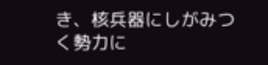き、核兵器にしがみつく勢力に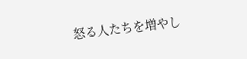怒る人たちを増やし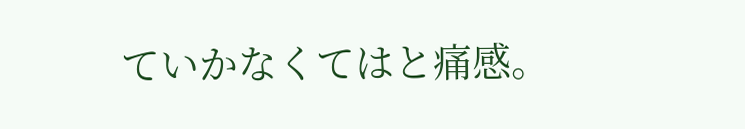ていかなくてはと痛感。